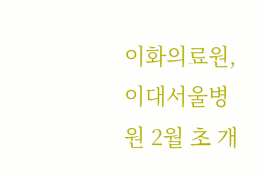이화의료원, 이대서울병원 2월 초 개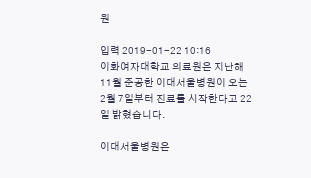원

입력 2019-01-22 10:16
이화여자대학교 의료원은 지난해 11월 준공한 이대서울병원이 오는 2월 7일부터 진료를 시작한다고 22일 밝혔습니다.

이대서울병원은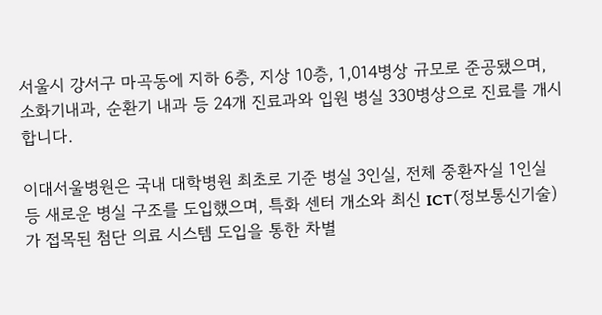서울시 강서구 마곡동에 지하 6층, 지상 10층, 1,014병상 규모로 준공됐으며, 소화기내과, 순환기 내과 등 24개 진료과와 입원 병실 330병상으로 진료를 개시합니다.

이대서울병원은 국내 대학병원 최초로 기준 병실 3인실, 전체 중환자실 1인실 등 새로운 병실 구조를 도입했으며, 특화 센터 개소와 최신 ICT(정보통신기술)가 접목된 첨단 의료 시스템 도입을 통한 차별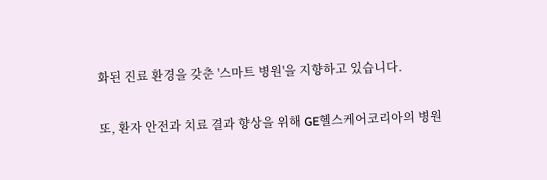화된 진료 환경을 갖춘 '스마트 병원'을 지향하고 있습니다.

또, 환자 안전과 치료 결과 향상을 위해 GE헬스케어코리아의 병원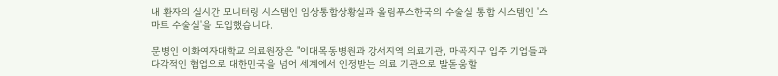내 환자의 실시간 모니터링 시스템인 임상통합상황실과 올림푸스한국의 수술실 통합 시스템인 '스마트 수술실'을 도입했습니다.

문병인 이화여자대학교 의료원장은 "이대목동병원과 강서지역 의료기관, 마곡지구 입주 기업들과 다각적인 협업으로 대한민국을 넘어 세계에서 인정받는 의료 기관으로 발돋움할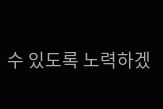수 있도록 노력하겠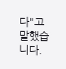다"고 말했습니다.